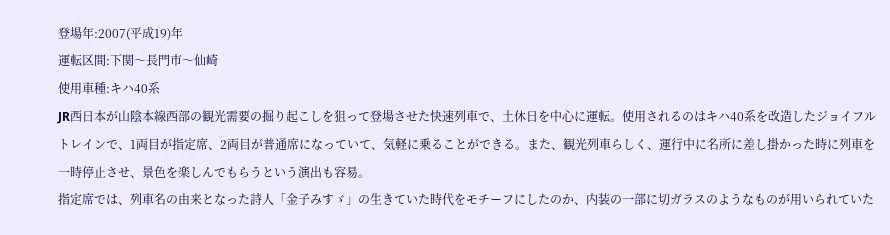登場年:2007(平成19)年
運転区間:下関〜長門市〜仙崎
使用車種:キハ40系
JR西日本が山陰本線西部の観光需要の掘り起こしを狙って登場させた快速列車で、土休日を中心に運転。使用されるのはキハ40系を改造したジョイフルトレインで、1両目が指定席、2両目が普通席になっていて、気軽に乗ることができる。また、観光列車らしく、運行中に名所に差し掛かった時に列車を一時停止させ、景色を楽しんでもらうという演出も容易。
指定席では、列車名の由来となった詩人「金子みすゞ」の生きていた時代をモチーフにしたのか、内装の一部に切ガラスのようなものが用いられていた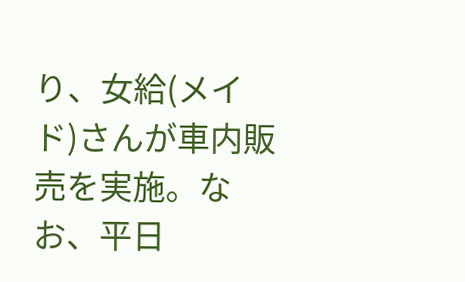り、女給(メイド)さんが車内販売を実施。なお、平日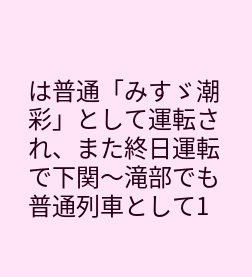は普通「みすゞ潮彩」として運転され、また終日運転で下関〜滝部でも普通列車として1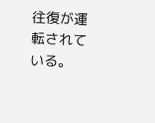往復が運転されている。